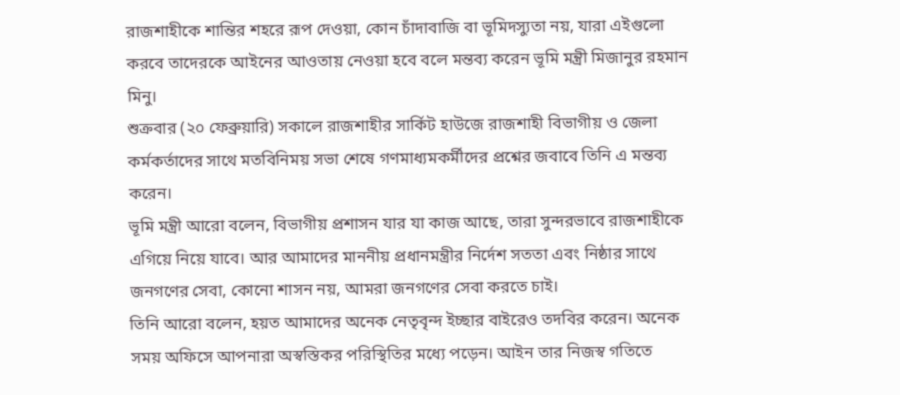রাজশাহীকে শান্তির শহরে রূপ দেওয়া, কোন চাঁদাবাজি বা ভূমিদস্যুতা নয়, যারা এইগুলো করবে তাদেরকে আইনের আওতায় নেওয়া হবে বলে মন্তব্য করেন ভূমি মন্ত্রী মিজানুর রহমান মিনু।
শুক্রবার (২০ ফেব্রুয়ারি) সকালে রাজশাহীর সার্কিট হাউজে রাজশাহী বিভাগীয় ও জেলা কর্মকর্তাদের সাথে মতবিনিময় সভা শেষে গণমাধ্যমকর্মীদের প্রশ্নের জবাবে তিনি এ মন্তব্য করেন।
ভূমি মন্ত্রী আরো বলেন, বিভাগীয় প্রশাসন যার যা কাজ আছে, তারা সুন্দরভাবে রাজশাহীকে এগিয়ে নিয়ে যাবে। আর আমাদের মাননীয় প্রধানমন্ত্রীর নির্দেশ সততা এবং নিষ্ঠার সাথে জনগণের সেবা, কোনো শাসন নয়, আমরা জনগণের সেবা করতে চাই।
তিনি আরো বলেন, হয়ত আমাদের অনেক নেতৃবৃন্দ ইচ্ছার বাইরেও তদবির করেন। অনেক সময় অফিসে আপনারা অস্বস্তিকর পরিস্থিতির মধ্যে পড়েন। আইন তার নিজস্ব গতিতে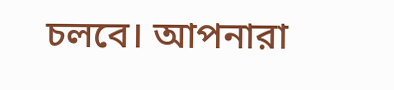চলবে। আপনারা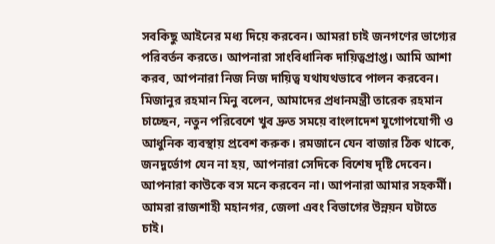সবকিছু আইনের মধ্য দিয়ে করবেন। আমরা চাই জনগণের ভাগ্যের পরিবর্তন করতে। আপনারা সাংবিধানিক দায়িত্বপ্রাপ্ত। আমি আশা করব, আপনারা নিজ নিজ দায়িত্ব যথাযথভাবে পালন করবেন।
মিজানুর রহমান মিনু বলেন, আমাদের প্রধানমন্ত্রী তারেক রহমান চাচ্ছেন, নতুন পরিবেশে খুব দ্রুত সময়ে বাংলাদেশ যুগোপযোগী ও আধুনিক ব্যবস্থায় প্রবেশ করুক। রমজানে যেন বাজার ঠিক থাকে, জনদুর্ভোগ যেন না হয়, আপনারা সেদিকে বিশেষ দৃষ্টি দেবেন। আপনারা কাউকে বস মনে করবেন না। আপনারা আমার সহকর্মী। আমরা রাজশাহী মহানগর, জেলা এবং বিভাগের উন্নয়ন ঘটাতে চাই।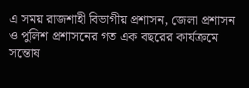এ সময় রাজশাহী বিভাগীয় প্রশাসন, জেলা প্রশাসন ও পুলিশ প্রশাসনের গত এক বছরের কার্যক্রমে সন্তোষ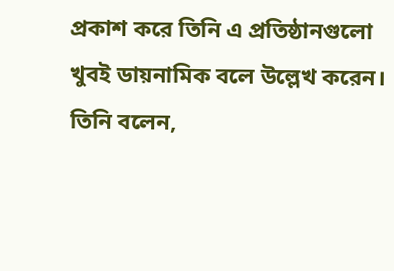প্রকাশ করে তিনি এ প্রতিষ্ঠানগুলো খুবই ডায়নামিক বলে উল্লেখ করেন।
তিনি বলেন,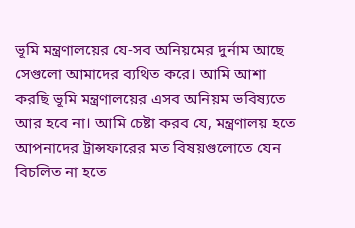ভূমি মন্ত্রণালয়ের যে-সব অনিয়মের দুর্নাম আছে সেগুলো আমাদের ব্যথিত করে। আমি আশা করছি ভূমি মন্ত্রণালয়ের এসব অনিয়ম ভবিষ্যতে আর হবে না। আমি চেষ্টা করব যে, মন্ত্রণালয় হতে আপনাদের ট্রান্সফারের মত বিষয়গুলোতে যেন বিচলিত না হতে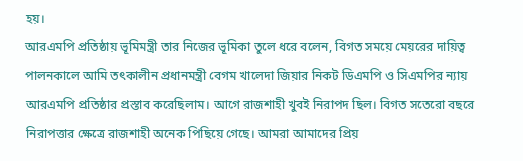হয়।
আরএমপি প্রতিষ্ঠায় ভূমিমন্ত্রী তার নিজের ভূমিকা তুলে ধরে বলেন, বিগত সময়ে মেয়রের দায়িত্ব পালনকালে আমি তৎকালীন প্রধানমন্ত্রী বেগম খালেদা জিয়ার নিকট ডিএমপি ও সিএমপির ন্যায় আরএমপি প্রতিষ্ঠার প্রস্তাব করেছিলাম। আগে রাজশাহী খুবই নিরাপদ ছিল। বিগত সতেরো বছরে নিরাপত্তার ক্ষেত্রে রাজশাহী অনেক পিছিয়ে গেছে। আমরা আমাদের প্রিয়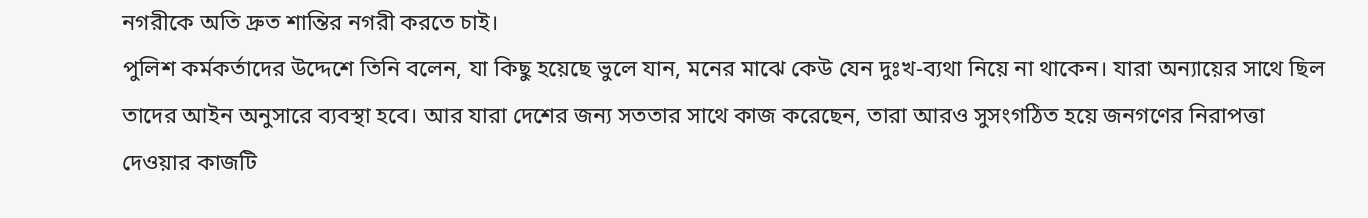নগরীকে অতি দ্রুত শান্তির নগরী করতে চাই।
পুলিশ কর্মকর্তাদের উদ্দেশে তিনি বলেন, যা কিছু হয়েছে ভুলে যান, মনের মাঝে কেউ যেন দুঃখ-ব্যথা নিয়ে না থাকেন। যারা অন্যায়ের সাথে ছিল তাদের আইন অনুসারে ব্যবস্থা হবে। আর যারা দেশের জন্য সততার সাথে কাজ করেছেন, তারা আরও সুসংগঠিত হয়ে জনগণের নিরাপত্তা দেওয়ার কাজটি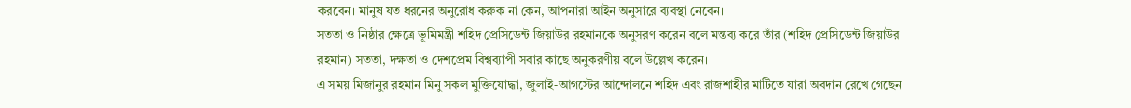করবেন। মানুষ যত ধরনের অনুরোধ করুক না কেন, আপনারা আইন অনুসারে ব্যবস্থা নেবেন।
সততা ও নিষ্ঠার ক্ষেত্রে ভূমিমন্ত্রী শহিদ প্রেসিডেন্ট জিয়াউর রহমানকে অনুসরণ করেন বলে মন্তব্য করে তাঁর (শহিদ প্রেসিডেন্ট জিয়াউর রহমান) সততা, দক্ষতা ও দেশপ্রেম বিশ্বব্যাপী সবার কাছে অনুকরণীয় বলে উল্লেখ করেন।
এ সময় মিজানুর রহমান মিনু সকল মুক্তিযোদ্ধা, জুলাই-আগস্টের আন্দোলনে শহিদ এবং রাজশাহীর মাটিতে যারা অবদান রেখে গেছেন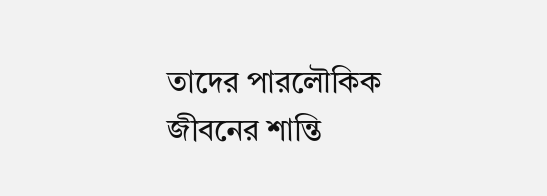তাদের পারলৌকিক জীবনের শান্তি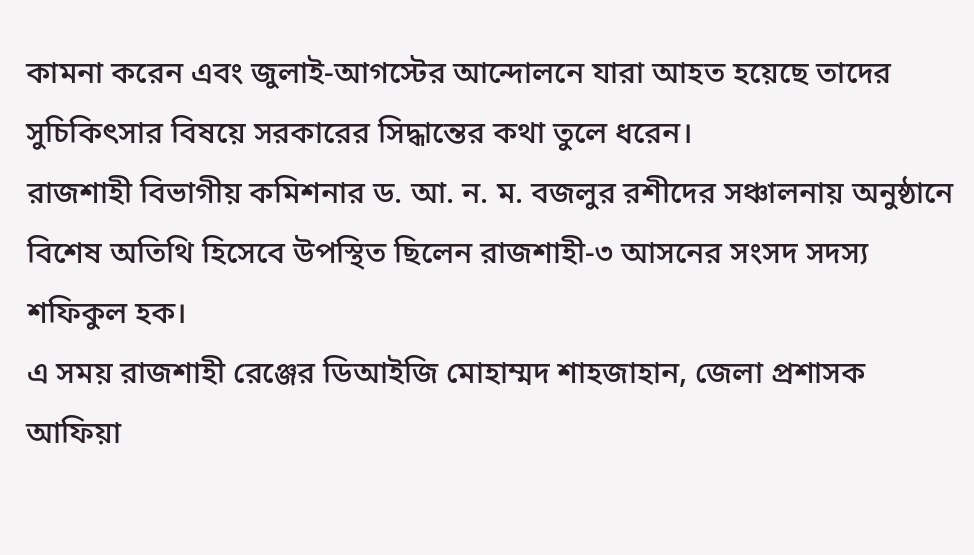কামনা করেন এবং জুলাই-আগস্টের আন্দোলনে যারা আহত হয়েছে তাদের সুচিকিৎসার বিষয়ে সরকারের সিদ্ধান্তের কথা তুলে ধরেন।
রাজশাহী বিভাগীয় কমিশনার ড. আ. ন. ম. বজলুর রশীদের সঞ্চালনায় অনুষ্ঠানে বিশেষ অতিথি হিসেবে উপস্থিত ছিলেন রাজশাহী-৩ আসনের সংসদ সদস্য শফিকুল হক।
এ সময় রাজশাহী রেঞ্জের ডিআইজি মোহাম্মদ শাহজাহান, জেলা প্রশাসক আফিয়া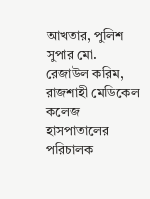আখতার, পুলিশ সুপার মো. রেজাউল করিম, রাজশাহী মেডিকেল কলেজ হাসপাতালের পরিচালক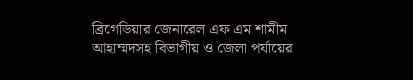ব্রিগেডিয়ার জেনারেল এফ এম শামীম আহাম্মদসহ বিভাগীয় ও জেলা পর্যায়ের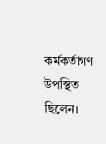কর্মকর্তাগণ উপস্থিত ছিলেন।